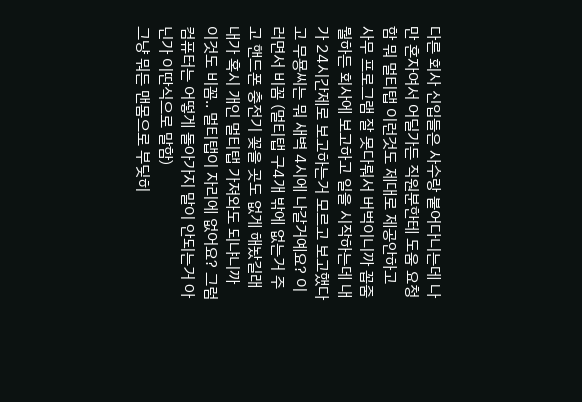다른 회사 신입들은 사수랑 붙어다니는데 나만 혼자여서 어딜가든 직원분한테 도움 요청함 뭐 멀티탭 이런것도 제대로 제공안하고 사무 프로그램 잘 못다뤄서 버벅이니까 꼽줌 뭘하든 회사에 보고하고 일을 시작하는데 내가 24시간제로 보고하는거 모르고 보고했다고 무묭씨는 뭐 새벽 4시에 나갈거예요? 이러면서 비꼼 (멀티탭 구4개 밖에 없는거 주고 핸드폰 충전기 꽂을 곳도 없게 해놨길래 내가 혹시 개인 멀티탭 가져와도 되냐니까 이것도 비꼼.. 멀티탭이 자리에 없어요? 그럼 컴퓨터는 어떻게 돌아가지 말이 안되는거 아닌가 이딴식으로 말함)
그냥 뭐든 맨몸으로 부딪히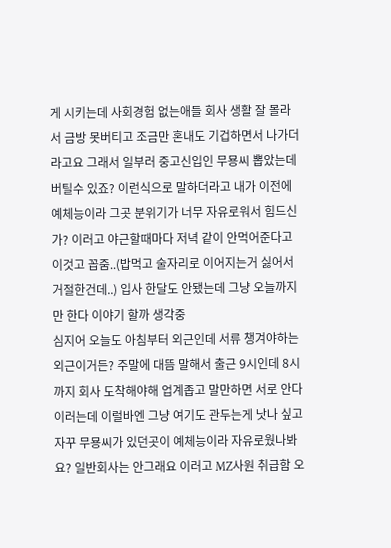게 시키는데 사회경험 없는애들 회사 생활 잘 몰라서 금방 못버티고 조금만 혼내도 기겁하면서 나가더라고요 그래서 일부러 중고신입인 무묭씨 뽑았는데 버틸수 있죠? 이런식으로 말하더라고 내가 이전에 예체능이라 그곳 분위기가 너무 자유로워서 힘드신가? 이러고 야근할때마다 저녁 같이 안먹어준다고 이것고 꼽줌..(밥먹고 술자리로 이어지는거 싫어서 거절한건데..) 입사 한달도 안됐는데 그냥 오늘까지만 한다 이야기 할까 생각중
심지어 오늘도 아침부터 외근인데 서류 챙겨야하는 외근이거든? 주말에 대뜸 말해서 출근 9시인데 8시까지 회사 도착해야해 업계좁고 말만하면 서로 안다 이러는데 이럴바엔 그냥 여기도 관두는게 낫나 싶고 자꾸 무묭씨가 있던곳이 예체능이라 자유로웠나봐요? 일반회사는 안그래요 이러고 MZ사원 취급함 오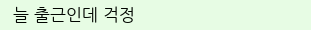늘 출근인데 걱정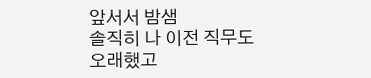앞서서 밤샘
솔직히 나 이전 직무도 오래했고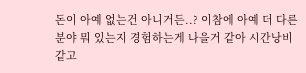돈이 아예 없는건 아니거든..? 이참에 아예 더 다른분야 뭐 있는지 경험하는게 나을거 같아 시간낭비같고